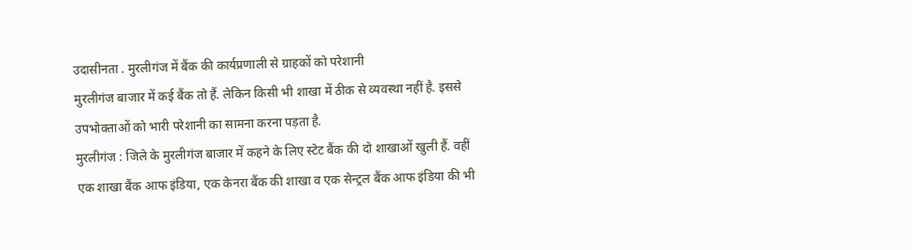उदासीनता . मुरलीगंज में बैंक की कार्यप्रणाली से ग्राहकों को परेशानी
मुरलीगंज बाजार में कई बैंक तो हैं. लेकिन किसी भी शाखा में ठीक से व्यवस्था नहीं है. इससे उपभोक्ताओं को भारी परेशानी का सामना करना पड़ता है.
मुरलीगंज : जिले के मुरलीगंज बाजार में कहने के लिए स्टेट बैंक की दो शाखाओं खुली हैं. वहीं एक शाखा बैंक आफ इंडिया, एक केनरा बैंक की शाखा व एक सेन्ट्रल बैंक आफ इंडिया की भी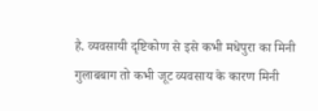है. व्यवसायी दृष्टिकोण से इसे कभी मधेपुरा का मिनी गुलाबबाग तो कभी जूट व्यवसाय के कारण मिनी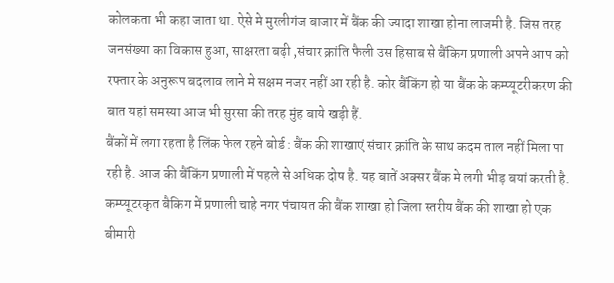कोलकता भी कहा जाता था. ऐसे मे मुरलीगंज बाजार में बैंक की ज्यादा शाखा होना लाजमी है. जिस तरह जनसंख्या का विकास हुआ, साक्षरता बढ़ी ,संचार क्रांति फैली उस हिसाब से बैंकिग प्रणाली अपने आप को रफ्तार के अनुरूप बदलाव लाने मे सक्षम नजर नहीं आ रही है. कोर बैंकिंग हो या बैंक के कम्प्यूटरीकरण की बात यहां समस्या आज भी सुरसा की तरह मुंह बाये खड़ी हैं.
बैंकों में लगा रहता है लिंक फेल रहने बोर्ड : बैंक की शाखाएं संचार क्रांति के साथ कदम ताल नहीं मिला पा रही है. आज की बैंकिंग प्रणाली में पहले से अधिक दोष है. यह बातें अक्सर बैंक मे लगी भीड़ बयां करती है. कम्प्यूटरकृत बैकिग में प्रणाली चाहे नगर पंचायत की बैंक शाखा हो जिला स्तरीय बैंक की शाखा हो एक बीमारी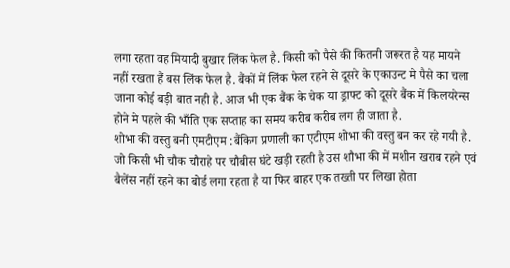लगा रहता वह मियादी बुखार लिंक फेल है. किसी को पैसे की कितनी जरूरत है यह मायने नहीं रखता हैं बस लिंक फेल है. बैंकों में लिंक फेल रहने से दूसरे के एकाउन्ट मे पैसे का चला जाना कोई बड़ी बात नही है. आज भी एक बैंक के चेक या ड्राफ्ट को दूसरे बैंक में किलयरेन्स होने मे पहले की भाँति एक सप्ताह का समय करीब करीब लग ही जाता है.
शोभा की वस्तु बनी एमटीएम :बैंकिग प्रणाली का एटीएम शोभा की वस्तु बन कर रहे गयी है. जो किसी भी चौक चौराहे पर चौबीस घंटे खड़ी रहती है उस शौभा की में मशीन खराब रहने एवं बैलेंस नहीं रहने का बोर्ड लगा रहता है या फिर बाहर एक तख्ती पर लिखा होता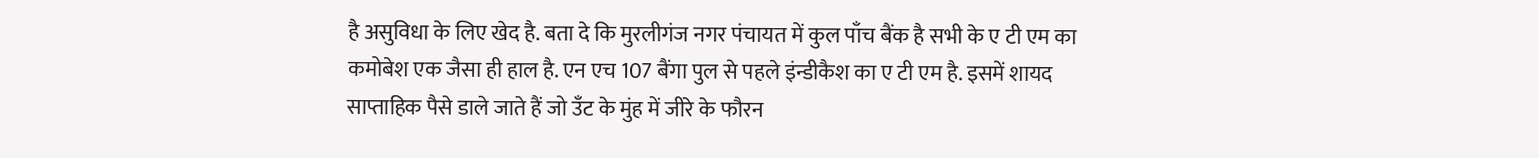है असुविधा के लिए खेद है. बता दे कि मुरलीगंज नगर पंचायत में कुल पाँच बैंक है सभी के ए टी एम का कमोबेश एक जैसा ही हाल है. एन एच 107 बैंगा पुल से पहले इंन्डीकैश का ए टी एम है. इसमें शायद साप्ताहिक पैसे डाले जाते हैं जो उँट के मुंह में जीरे के फौरन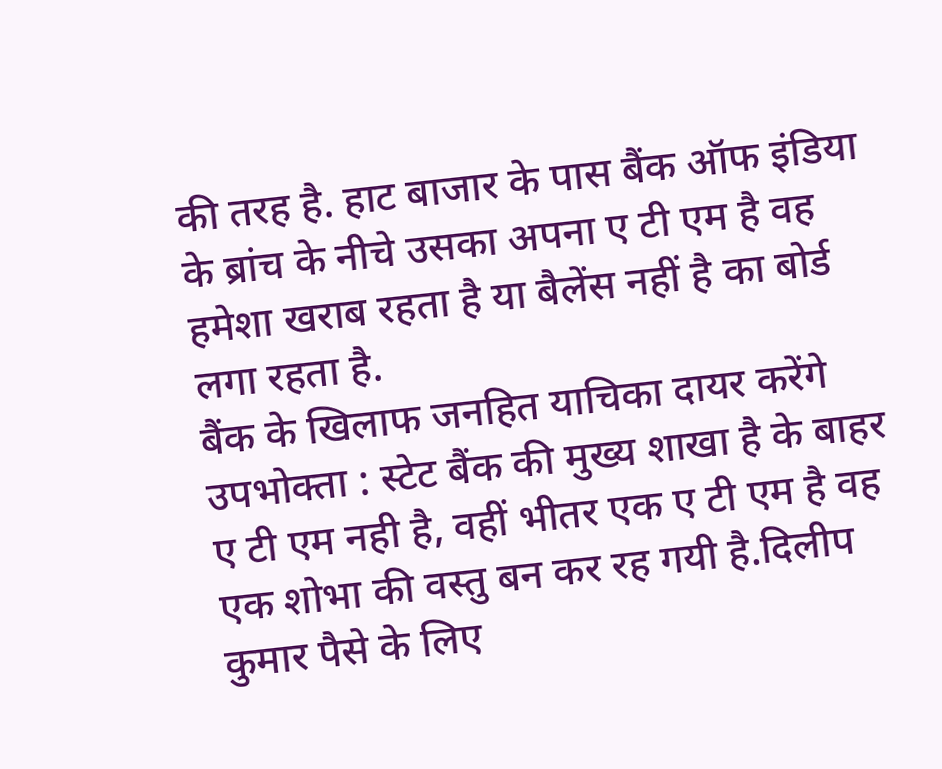की तरह है. हाट बाजार के पास बैंक ऑफ इंडिया के ब्रांच के नीचे उसका अपना ए टी एम है वह हमेशा खराब रहता है या बैलेंस नहीं है का बोर्ड लगा रहता है.
बैंक के खिलाफ जनहित याचिका दायर करेंगे उपभोक्ता : स्टेट बैंक की मुख्य शाखा है के बाहर ए टी एम नही है, वहीं भीतर एक ए टी एम है वह एक शोभा की वस्तु बन कर रह गयी है.दिलीप कुमार पैसे के लिए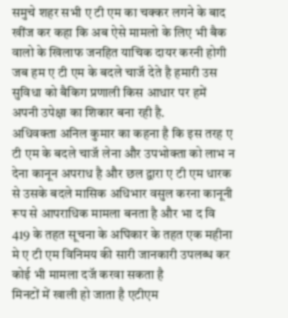समुचे शहर सभी ए टी एम का चक्कर लगने के बाद खींज कर कहा कि अब ऐसे मामलो के लिए भी बैक वालो के खिलाफ जनहित याचिक दायर करनी होगी जब हम ए टी एम के बदले चाजॅ देते है हमारी उस सुविधा को बैकिग प्रणाली किस आधार पर हमें अपनी उपेक्षा का शिकार बना रही है.
अधिवक्ता अनिल कुमार का कहना है कि इस तरह ए टी एम के बदले चाजॅ लेना और उपभोक्ता को लाभ न देना कानून अपराध है और छल द्वारा ए टी एम धारक से उसके बदले मासिक अधिभार वसुल करना कानूनी रूप से आपराधिक मामला बनता है और भा द वि 419 के तहत सूचना के अघिकार के तहत एक महीना मे ए टी एम विनिमय की सारी जानकारी उपलब्ध कर कोई भी मामला दजॅ करवा सकता है
मिनटों में खाली हो जाता है एटीएम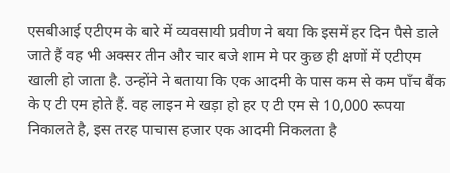एसबीआई एटीएम के बारे में व्यवसायी प्रवीण ने बया कि इसमें हर दिन पैसे डाले जाते हैं वह भी अक्सर तीन और चार बजे शाम मे पर कुछ ही क्षणों में एटीएम खाली हो जाता है. उन्होंने ने बताया कि एक आदमी के पास कम से कम पाँच बैंक के ए टी एम होते हैं. वह लाइन मे खड़ा हो हर ए टी एम से 10,000 रूपया निकालते है, इस तरह पाचास हजार एक आदमी निकलता है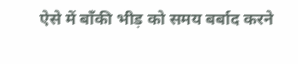ऐसे में बाँकी भीड़ को समय बर्बाद करने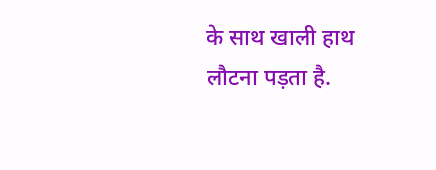के साथ खाली हाथ लौटना पड़ता है.